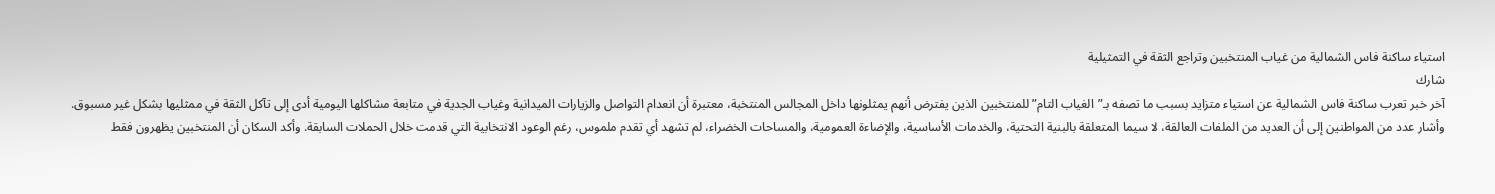استياء ساكنة فاس الشمالية من غياب المنتخبين وتراجع الثقة في التمثيلية
شارك
آخر خبر تعرب ساكنة فاس الشمالية عن استياء متزايد بسبب ما تصفه بـ”الغياب التام” للمنتخبين الذين يفترض أنهم يمثلونها داخل المجالس المنتخبة، معتبرة أن انعدام التواصل والزيارات الميدانية وغياب الجدية في متابعة مشاكلها اليومية أدى إلى تآكل الثقة في ممثليها بشكل غير مسبوق.
وأشار عدد من المواطنين إلى أن العديد من الملفات العالقة، لا سيما المتعلقة بالبنية التحتية، والخدمات الأساسية، والإضاءة العمومية، والمساحات الخضراء، لم تشهد أي تقدم ملموس، رغم الوعود الانتخابية التي قدمت خلال الحملات السابقة. وأكد السكان أن المنتخبين يظهرون فقط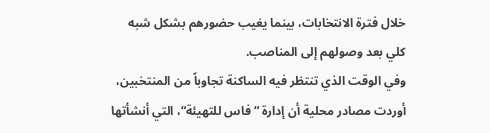خلال فترة الانتخابات، بينما يغيب حضورهم بشكل شبه كلي بعد وصولهم إلى المناصب.
وفي الوقت الذي تنتظر فيه الساكنة تجاوباً من المنتخبين، أوردت مصادر محلية أن إدارة “فاس للتهيئة“، التي أنشأتها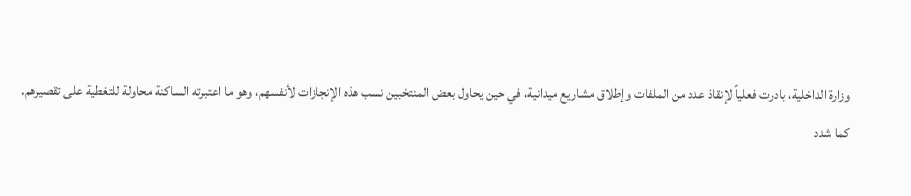وزارة الداخلية، بادرت فعلياً لإنقاذ عدد من الملفات وإطلاق مشاريع ميدانية، في حين يحاول بعض المنتخبين نسب هذه الإنجازات لأنفسهم، وهو ما اعتبرته الساكنة محاولة للتغطية على تقصيرهم.
كما شدد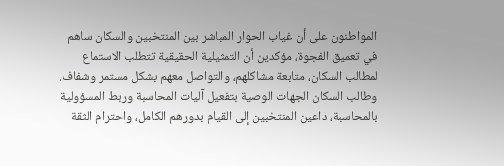المواطنون على أن غياب الحوار المباشر بين المنتخبين والسكان ساهم في تعميق الفجوة، مؤكدين أن التمثيلية الحقيقية تتطلب الاستماع لمطالب السكان، متابعة مشاكلهم، والتواصل معهم بشكل مستمر وشفاف.
وطالب السكان الجهات الوصية بتفعيل آليات المحاسبة وربط المسؤولية بالمحاسبة، داعين المنتخبين إلى القيام بدورهم الكامل، واحترام الثقة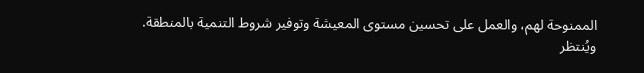الممنوحة لهم، والعمل على تحسين مستوى المعيشة وتوفير شروط التنمية بالمنطقة.
ويُنتظر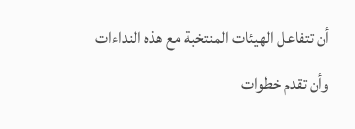أن تتفاعل الهيئات المنتخبة مع هذه النداءات وأن تقدم خطوات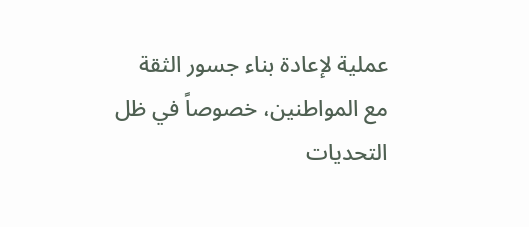عملية لإعادة بناء جسور الثقة مع المواطنين، خصوصاً في ظل التحديات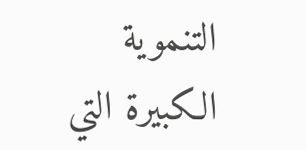التنموية الكبيرة التي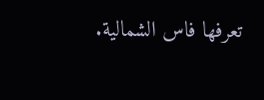تعرفها فاس الشمالية.